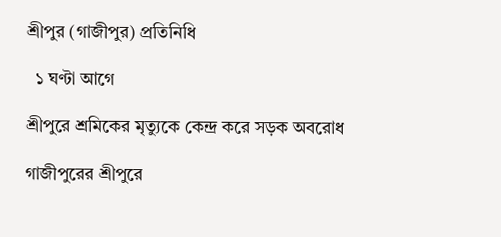শ্রীপুর (গাজীপুর) প্রতিনিধি

  ১ ঘণ্টা আগে

শ্রীপুরে শ্রমিকের মৃত্যুকে কেন্দ্র করে সড়ক অবরোধ

গাজীপুরের শ্রীপুরে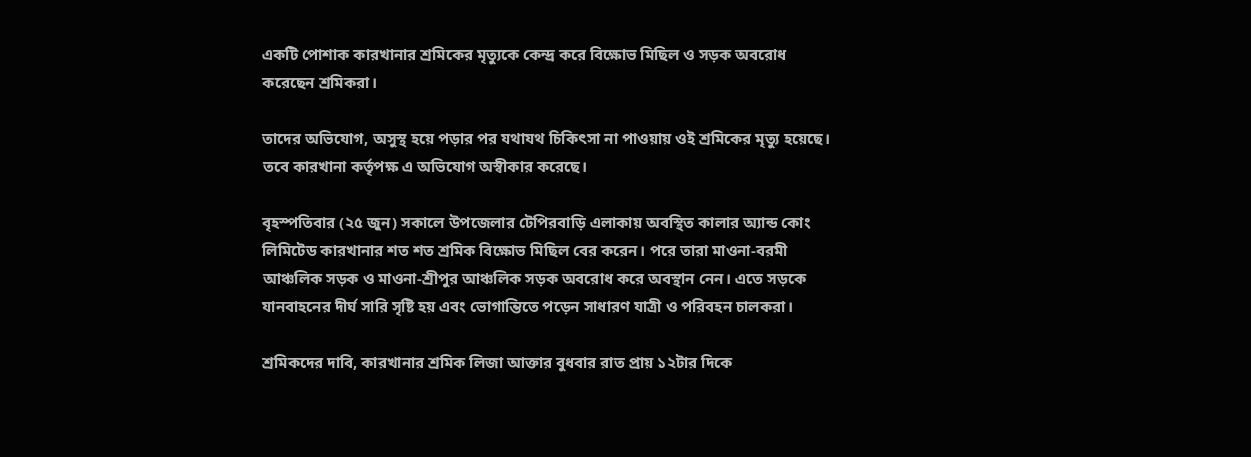একটি পোশাক কারখানার শ্রমিকের মৃত্যুকে কেন্দ্র করে বিক্ষোভ মিছিল ও সড়ক অবরোধ করেছেন শ্রমিকরা।

তাদের অভিযোগ, অসুস্থ হয়ে পড়ার পর যথাযথ চিকিৎসা না পাওয়ায় ওই শ্রমিকের মৃত্যু হয়েছে। তবে কারখানা কর্তৃপক্ষ এ অভিযোগ অস্বীকার করেছে।

বৃহস্পতিবার (২৫ জুন) সকালে উপজেলার টেপিরবাড়ি এলাকায় অবস্থিত কালার অ্যান্ড কোং লিমিটেড কারখানার শত শত শ্রমিক বিক্ষোভ মিছিল বের করেন। পরে তারা মাওনা-বরমী আঞ্চলিক সড়ক ও মাওনা-শ্রীপুর আঞ্চলিক সড়ক অবরোধ করে অবস্থান নেন। এতে সড়কে যানবাহনের দীর্ঘ সারি সৃষ্টি হয় এবং ভোগান্তিতে পড়েন সাধারণ যাত্রী ও পরিবহন চালকরা।

শ্রমিকদের দাবি, কারখানার শ্রমিক লিজা আক্তার বুধবার রাত প্রায় ১২টার দিকে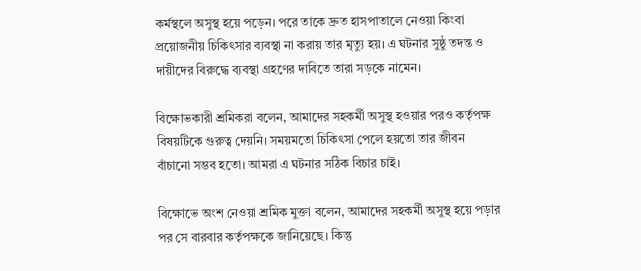কর্মস্থলে অসুস্থ হয়ে পড়েন। পরে তাকে দ্রুত হাসপাতালে নেওয়া কিংবা প্রয়োজনীয় চিকিৎসার ব্যবস্থা না করায় তার মৃত্যু হয়। এ ঘটনার সুষ্ঠু তদন্ত ও দায়ীদের বিরুদ্ধে ব্যবস্থা গ্রহণের দাবিতে তারা সড়কে নামেন।

বিক্ষোভকারী শ্রমিকরা বলেন, আমাদের সহকর্মী অসুস্থ হওয়ার পরও কর্তৃপক্ষ বিষয়টিকে গুরুত্ব দেয়নি। সময়মতো চিকিৎসা পেলে হয়তো তার জীবন বাঁচানো সম্ভব হতো। আমরা এ ঘটনার সঠিক বিচার চাই।

বিক্ষোভে অংশ নেওয়া শ্রমিক মুক্তা বলেন, আমাদের সহকর্মী অসুস্থ হয়ে পড়ার পর সে বারবার কর্তৃপক্ষকে জানিয়েছে। কিন্তু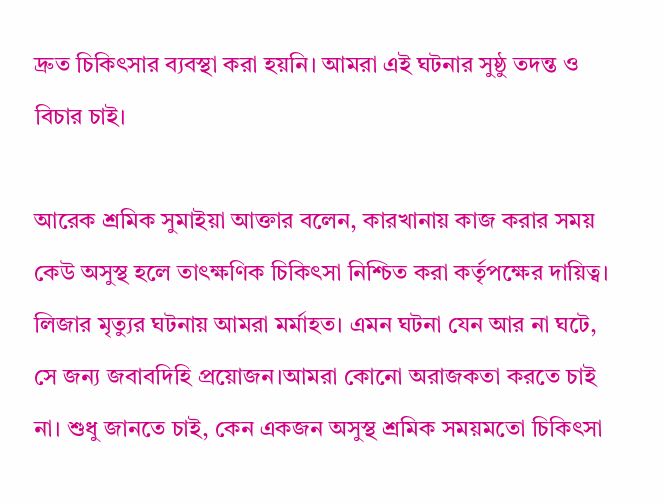দ্রুত চিকিৎসার ব্যবস্থা করা হয়নি। আমরা এই ঘটনার সুষ্ঠু তদন্ত ও বিচার চাই।

আরেক শ্রমিক সুমাইয়া আক্তার বলেন, কারখানায় কাজ করার সময় কেউ অসুস্থ হলে তাৎক্ষণিক চিকিৎসা নিশ্চিত করা কর্তৃপক্ষের দায়িত্ব। লিজার মৃত্যুর ঘটনায় আমরা মর্মাহত। এমন ঘটনা যেন আর না ঘটে, সে জন্য জবাবদিহি প্রয়োজন।আমরা কোনো অরাজকতা করতে চাই না। শুধু জানতে চাই, কেন একজন অসুস্থ শ্রমিক সময়মতো চিকিৎসা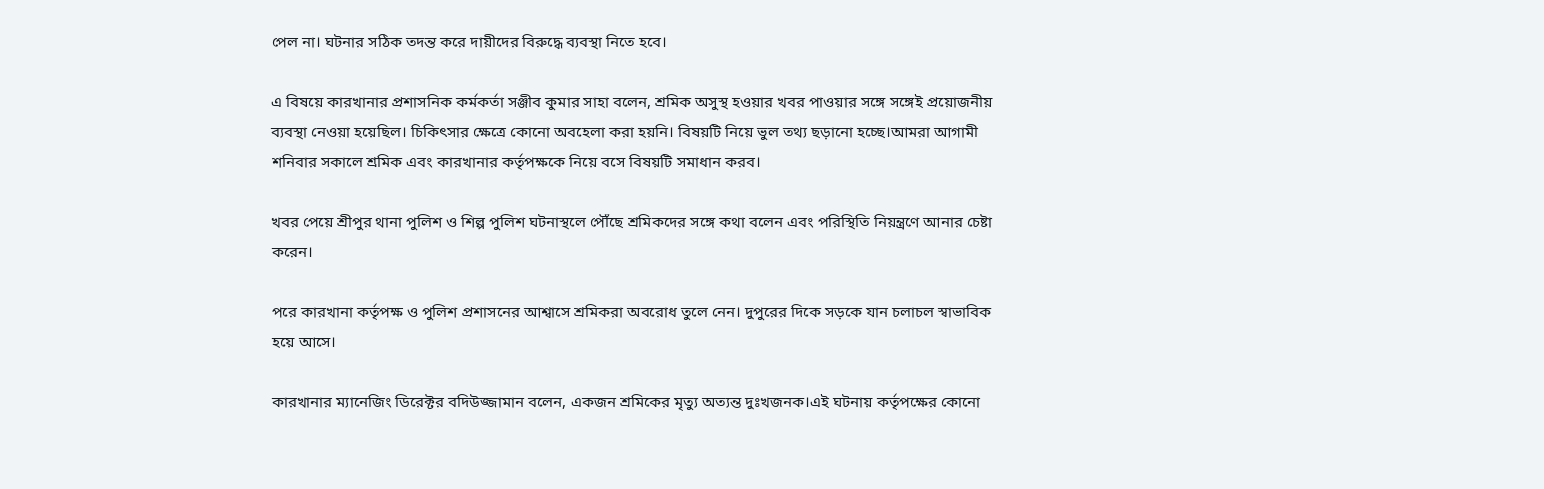পেল না। ঘটনার সঠিক তদন্ত করে দায়ীদের বিরুদ্ধে ব্যবস্থা নিতে হবে।

এ বিষয়ে কারখানার প্রশাসনিক কর্মকর্তা সঞ্জীব কুমার সাহা বলেন, শ্রমিক অসুস্থ হওয়ার খবর পাওয়ার সঙ্গে সঙ্গেই প্রয়োজনীয় ব্যবস্থা নেওয়া হয়েছিল। চিকিৎসার ক্ষেত্রে কোনো অবহেলা করা হয়নি। বিষয়টি নিয়ে ভুল তথ্য ছড়ানো হচ্ছে।আমরা আগামী শনিবার সকালে শ্রমিক এবং কারখানার কর্তৃপক্ষকে নিয়ে বসে বিষয়টি সমাধান করব।

খবর পেয়ে শ্রীপুর থানা পুলিশ ও শিল্প পুলিশ ঘটনাস্থলে পৌঁছে শ্রমিকদের সঙ্গে কথা বলেন এবং পরিস্থিতি নিয়ন্ত্রণে আনার চেষ্টা করেন।

পরে কারখানা কর্তৃপক্ষ ও পুলিশ প্রশাসনের আশ্বাসে শ্রমিকরা অবরোধ তুলে নেন। দুপুরের দিকে সড়কে যান চলাচল স্বাভাবিক হয়ে আসে।

কারখানার ম্যানেজিং ডিরেক্টর বদিউজ্জামান বলেন, একজন শ্রমিকের মৃত্যু অত্যন্ত দুঃখজনক।এই ঘটনায় কর্তৃপক্ষের কোনো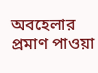অবহেলার প্রমাণ পাওয়া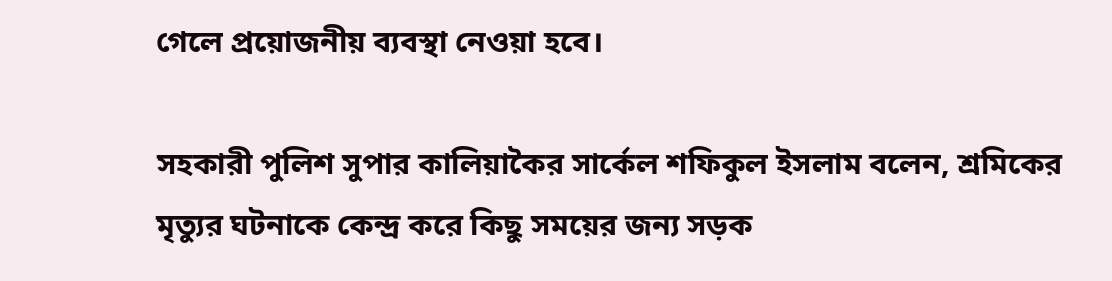গেলে প্রয়োজনীয় ব্যবস্থা নেওয়া হবে।

সহকারী পুলিশ সুপার কালিয়াকৈর সার্কেল শফিকুল ইসলাম বলেন, শ্রমিকের মৃত্যুর ঘটনাকে কেন্দ্র করে কিছু সময়ের জন্য সড়ক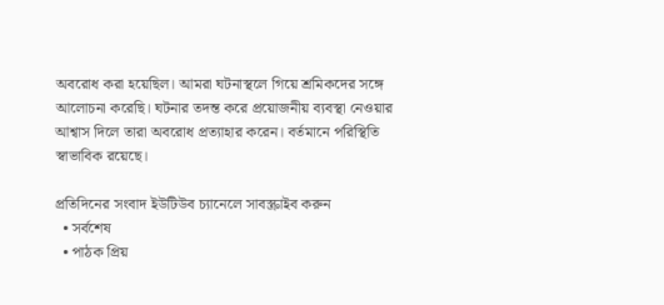অবরোধ করা হয়েছিল। আমরা ঘটনাস্থলে গিয়ে শ্রমিকদের সঙ্গে আলোচনা করেছি। ঘটনার তদন্ত করে প্রয়োজনীয় ব্যবস্থা নেওয়ার আশ্বাস দিলে তারা অবরোধ প্রত্যাহার করেন। বর্তমানে পরিস্থিতি স্বাভাবিক রয়েছে।

প্রতিদিনের সংবাদ ইউটিউব চ্যানেলে সাবস্ক্রাইব করুন
  • সর্বশেষ
  • পাঠক প্রিয়